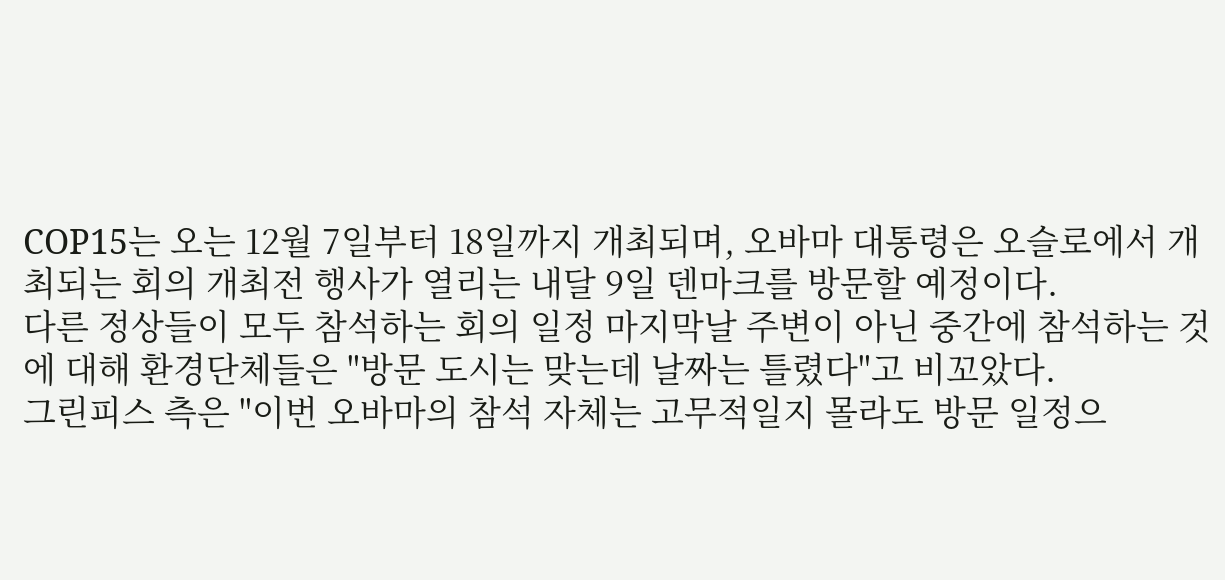COP15는 오는 12월 7일부터 18일까지 개최되며, 오바마 대통령은 오슬로에서 개최되는 회의 개최전 행사가 열리는 내달 9일 덴마크를 방문할 예정이다.
다른 정상들이 모두 참석하는 회의 일정 마지막날 주변이 아닌 중간에 참석하는 것에 대해 환경단체들은 "방문 도시는 맞는데 날짜는 틀렸다"고 비꼬았다.
그린피스 측은 "이번 오바마의 참석 자체는 고무적일지 몰라도 방문 일정으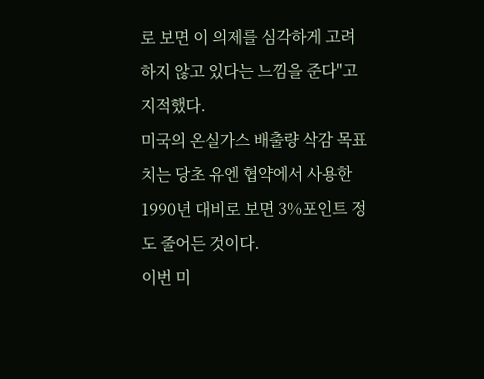로 보면 이 의제를 심각하게 고려하지 않고 있다는 느낌을 준다"고 지적했다.
미국의 온실가스 배출량 삭감 목표치는 당초 유엔 협약에서 사용한 1990년 대비로 보면 3%포인트 정도 줄어든 것이다.
이번 미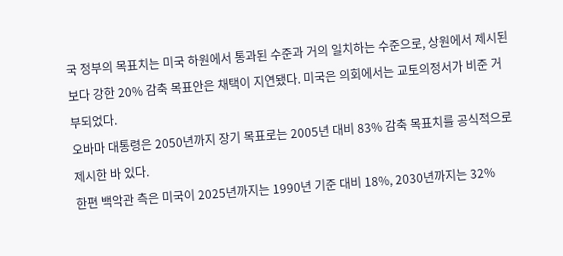국 정부의 목표치는 미국 하원에서 통과된 수준과 거의 일치하는 수준으로, 상원에서 제시된 보다 강한 20% 감축 목표안은 채택이 지연됐다. 미국은 의회에서는 교토의정서가 비준 거부되었다.
오바마 대통령은 2050년까지 장기 목표로는 2005년 대비 83% 감축 목표치를 공식적으로 제시한 바 있다.
한편 백악관 측은 미국이 2025년까지는 1990년 기준 대비 18%, 2030년까지는 32%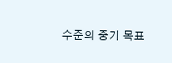수준의 중기 목표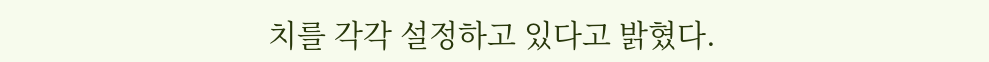치를 각각 설정하고 있다고 밝혔다.